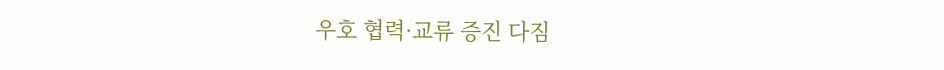우호 협력·교류 증진 다짐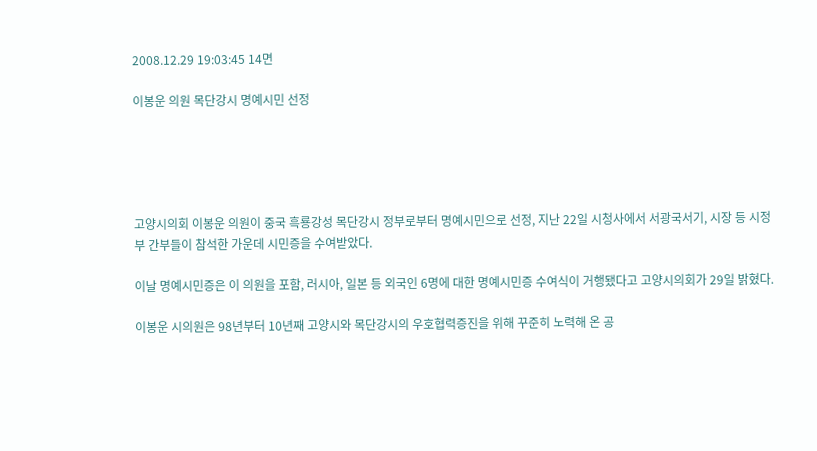2008.12.29 19:03:45 14면

이봉운 의원 목단강시 명예시민 선정





고양시의회 이봉운 의원이 중국 흑룡강성 목단강시 정부로부터 명예시민으로 선정, 지난 22일 시청사에서 서광국서기, 시장 등 시정부 간부들이 참석한 가운데 시민증을 수여받았다.

이날 명예시민증은 이 의원을 포함, 러시아, 일본 등 외국인 6명에 대한 명예시민증 수여식이 거행됐다고 고양시의회가 29일 밝혔다.

이봉운 시의원은 98년부터 10년째 고양시와 목단강시의 우호협력증진을 위해 꾸준히 노력해 온 공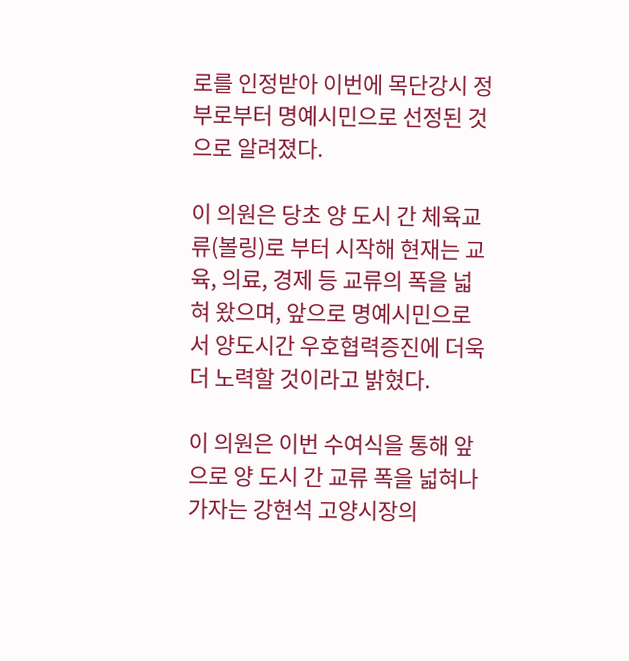로를 인정받아 이번에 목단강시 정부로부터 명예시민으로 선정된 것으로 알려졌다.

이 의원은 당초 양 도시 간 체육교류(볼링)로 부터 시작해 현재는 교육, 의료, 경제 등 교류의 폭을 넓혀 왔으며, 앞으로 명예시민으로서 양도시간 우호협력증진에 더욱더 노력할 것이라고 밝혔다.

이 의원은 이번 수여식을 통해 앞으로 양 도시 간 교류 폭을 넓혀나가자는 강현석 고양시장의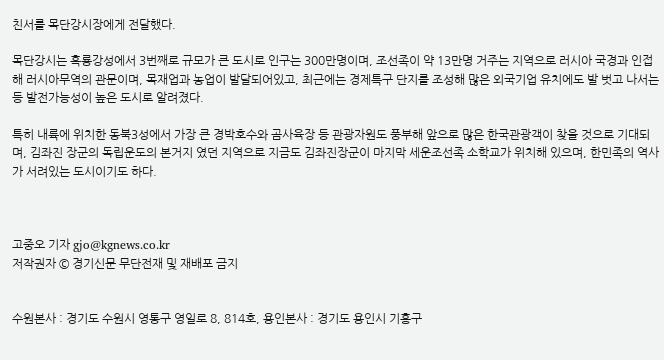친서를 목단강시장에게 전달했다.

목단강시는 흑룡강성에서 3번째로 규모가 큰 도시로 인구는 300만명이며, 조선족이 약 13만명 거주는 지역으로 러시아 국경과 인접해 러시아무역의 관문이며, 목재업과 농업이 발달되어있고, 최근에는 경제특구 단지를 조성해 많은 외국기업 유치에도 발 벗고 나서는 등 발전가능성이 높은 도시로 알려졌다.

특히 내륙에 위치한 동북3성에서 가장 큰 경박호수와 곰사육장 등 관광자원도 풍부해 앞으로 많은 한국관광객이 찾을 것으로 기대되며, 김좌진 장군의 독립운도의 본거지 였던 지역으로 지금도 김좌진장군이 마지막 세운조선족 소학교가 위치해 있으며, 한민족의 역사가 서려있는 도시이기도 하다.



고중오 기자 gjo@kgnews.co.kr
저작권자 © 경기신문 무단전재 및 재배포 금지


수원본사 : 경기도 수원시 영통구 영일로 8, 814호, 용인본사 : 경기도 용인시 기흥구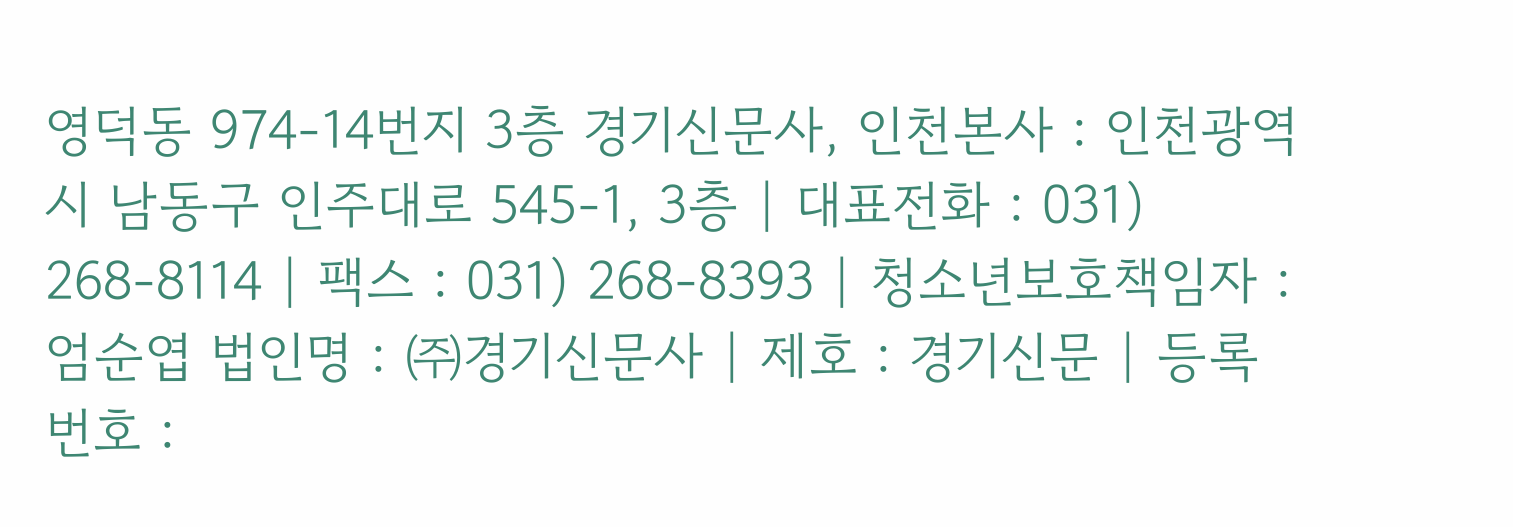영덕동 974-14번지 3층 경기신문사, 인천본사 : 인천광역시 남동구 인주대로 545-1, 3층 | 대표전화 : 031) 268-8114 | 팩스 : 031) 268-8393 | 청소년보호책임자 : 엄순엽 법인명 : ㈜경기신문사 | 제호 : 경기신문 | 등록번호 :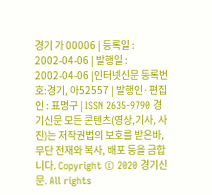경기 가 00006 | 등록일 : 2002-04-06 | 발행일 : 2002-04-06 |인터넷신문 등록번호:경기, 아52557 | 발행인·편집인 : 표명구 | ISSN 2635-9790 경기신문 모든 콘텐츠(영상,기사, 사진)는 저작권법의 보호를 받은바, 무단 전재와 복사, 배포 등을 금합니다. Copyright © 2020 경기신문. All rights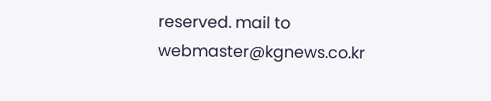reserved. mail to webmaster@kgnews.co.kr